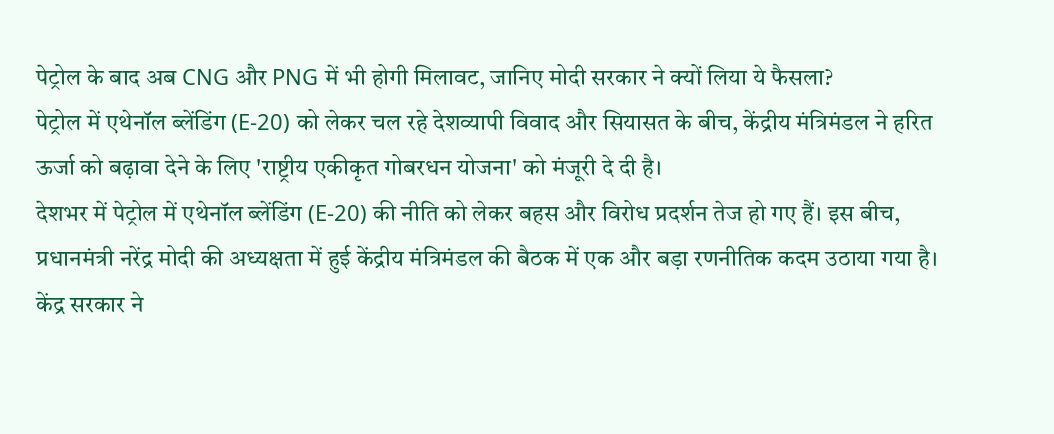पेट्रोल के बाद अब CNG और PNG में भी होगी मिलावट, जानिए मोदी सरकार ने क्यों लिया ये फैसला?
पेट्रोल में एथेनॉल ब्लेंडिंग (E-20) को लेकर चल रहे देशव्यापी विवाद और सियासत के बीच, केंद्रीय मंत्रिमंडल ने हरित ऊर्जा को बढ़ावा देने के लिए 'राष्ट्रीय एकीकृत गोबरधन योजना' को मंजूरी दे दी है।
देशभर में पेट्रोल में एथेनॉल ब्लेंडिंग (E-20) की नीति को लेकर बहस और विरोध प्रदर्शन तेज हो गए हैं। इस बीच, प्रधानमंत्री नरेंद्र मोदी की अध्यक्षता में हुई केंद्रीय मंत्रिमंडल की बैठक में एक और बड़ा रणनीतिक कदम उठाया गया है। केंद्र सरकार ने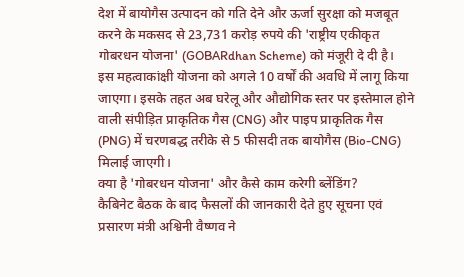देश में बायोगैस उत्पादन को गति देने और ऊर्जा सुरक्षा को मजबूत करने के मकसद से 23,731 करोड़ रुपये की 'राष्ट्रीय एकीकृत गोबरधन योजना' (GOBARdhan Scheme) को मंजूरी दे दी है।
इस महत्वाकांक्षी योजना को अगले 10 वर्षों की अवधि में लागू किया जाएगा। इसके तहत अब घरेलू और औद्योगिक स्तर पर इस्तेमाल होने वाली संपीड़ित प्राकृतिक गैस (CNG) और पाइप प्राकृतिक गैस (PNG) में चरणबद्ध तरीके से 5 फीसदी तक बायोगैस (Bio-CNG) मिलाई जाएगी।
क्या है 'गोबरधन योजना' और कैसे काम करेगी ब्लेंडिंग?
कैबिनेट बैठक के बाद फैसलों की जानकारी देते हुए सूचना एवं प्रसारण मंत्री अश्विनी वैष्णव ने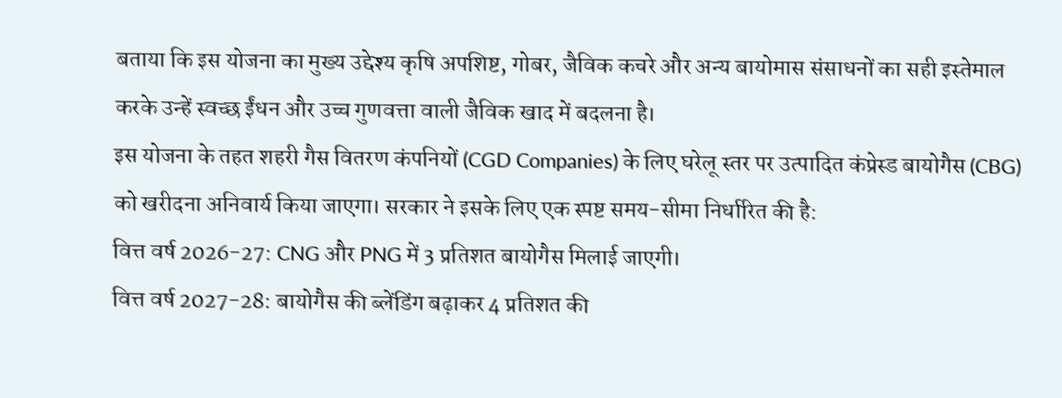बताया कि इस योजना का मुख्य उद्देश्य कृषि अपशिष्ट, गोबर, जैविक कचरे और अन्य बायोमास संसाधनों का सही इस्तेमाल करके उन्हें स्वच्छ ईंधन और उच्च गुणवत्ता वाली जैविक खाद में बदलना है।
इस योजना के तहत शहरी गैस वितरण कंपनियों (CGD Companies) के लिए घरेलू स्तर पर उत्पादित कंप्रेस्ड बायोगैस (CBG) को खरीदना अनिवार्य किया जाएगा। सरकार ने इसके लिए एक स्पष्ट समय-सीमा निर्धारित की है:
वित्त वर्ष 2026-27: CNG और PNG में 3 प्रतिशत बायोगैस मिलाई जाएगी।
वित्त वर्ष 2027-28: बायोगैस की ब्लेंडिंग बढ़ाकर 4 प्रतिशत की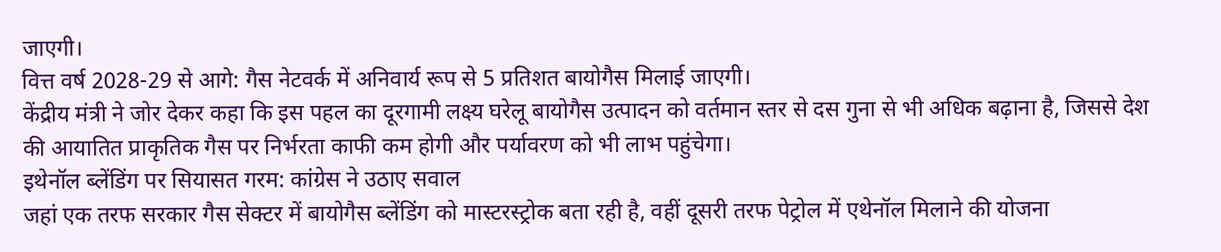जाएगी।
वित्त वर्ष 2028-29 से आगे: गैस नेटवर्क में अनिवार्य रूप से 5 प्रतिशत बायोगैस मिलाई जाएगी।
केंद्रीय मंत्री ने जोर देकर कहा कि इस पहल का दूरगामी लक्ष्य घरेलू बायोगैस उत्पादन को वर्तमान स्तर से दस गुना से भी अधिक बढ़ाना है, जिससे देश की आयातित प्राकृतिक गैस पर निर्भरता काफी कम होगी और पर्यावरण को भी लाभ पहुंचेगा।
इथेनॉल ब्लेंडिंग पर सियासत गरम: कांग्रेस ने उठाए सवाल
जहां एक तरफ सरकार गैस सेक्टर में बायोगैस ब्लेंडिंग को मास्टरस्ट्रोक बता रही है, वहीं दूसरी तरफ पेट्रोल में एथेनॉल मिलाने की योजना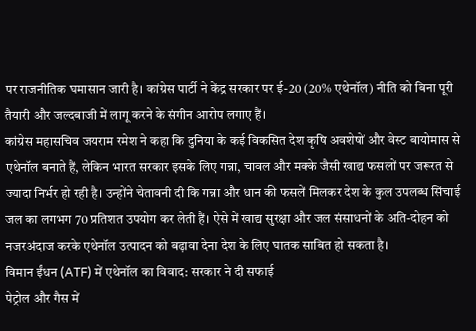पर राजनीतिक घमासान जारी है। कांग्रेस पार्टी ने केंद्र सरकार पर ई-20 (20% एथेनॉल) नीति को बिना पूरी तैयारी और जल्दबाजी में लागू करने के संगीन आरोप लगाए हैं।
कांग्रेस महासचिव जयराम रमेश ने कहा कि दुनिया के कई विकसित देश कृषि अवशेषों और वेस्ट बायोमास से एथेनॉल बनाते हैं, लेकिन भारत सरकार इसके लिए गन्ना, चावल और मक्के जैसी खाद्य फसलों पर जरूरत से ज्यादा निर्भर हो रही है। उन्होंने चेतावनी दी कि गन्ना और धान की फसलें मिलकर देश के कुल उपलब्ध सिंचाई जल का लगभग 70 प्रतिशत उपयोग कर लेती हैं। ऐसे में खाद्य सुरक्षा और जल संसाधनों के अति-दोहन को नजरअंदाज करके एथेनॉल उत्पादन को बढ़ावा देना देश के लिए घातक साबित हो सकता है।
विमान ईंधन (ATF) में एथेनॉल का विवाद: सरकार ने दी सफाई
पेट्रोल और गैस में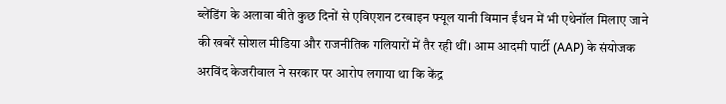ब्लेंडिंग के अलावा बीते कुछ दिनों से एविएशन टरबाइन फ्यूल यानी विमान ईंधन में भी एथेनॉल मिलाए जाने की खबरें सोशल मीडिया और राजनीतिक गलियारों में तैर रही थीं। आम आदमी पार्टी (AAP) के संयोजक अरविंद केजरीवाल ने सरकार पर आरोप लगाया था कि केंद्र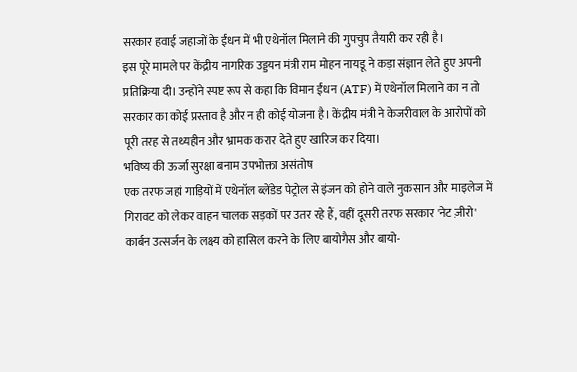सरकार हवाई जहाजों के ईंधन में भी एथेनॉल मिलाने की गुपचुप तैयारी कर रही है।
इस पूरे मामले पर केंद्रीय नागरिक उड्डयन मंत्री राम मोहन नायडू ने कड़ा संज्ञान लेते हुए अपनी प्रतिक्रिया दी। उन्होंने स्पष्ट रूप से कहा कि विमान ईंधन (ATF) में एथेनॉल मिलाने का न तो सरकार का कोई प्रस्ताव है और न ही कोई योजना है। केंद्रीय मंत्री ने केजरीवाल के आरोपों को पूरी तरह से तथ्यहीन और भ्रामक करार देते हुए खारिज कर दिया।
भविष्य की ऊर्जा सुरक्षा बनाम उपभोक्ता असंतोष
एक तरफ जहां गाड़ियों में एथेनॉल ब्लेंडेड पेट्रोल से इंजन को होने वाले नुकसान और माइलेज में गिरावट को लेकर वाहन चालक सड़कों पर उतर रहे हैं, वहीं दूसरी तरफ सरकार 'नेट ज़ीरो' कार्बन उत्सर्जन के लक्ष्य को हासिल करने के लिए बायोगैस और बायो-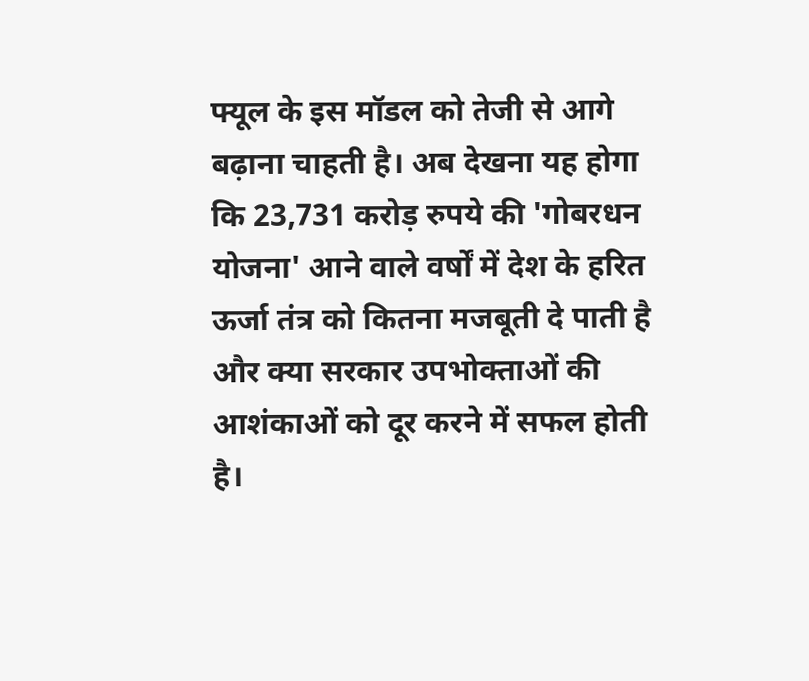फ्यूल के इस मॉडल को तेजी से आगे बढ़ाना चाहती है। अब देखना यह होगा कि 23,731 करोड़ रुपये की 'गोबरधन योजना' आने वाले वर्षों में देश के हरित ऊर्जा तंत्र को कितना मजबूती दे पाती है और क्या सरकार उपभोक्ताओं की आशंकाओं को दूर करने में सफल होती है।